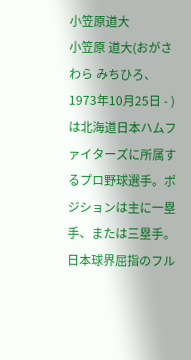小笠原道大
小笠原 道大(おがさわら みちひろ、1973年10月25日 - )は北海道日本ハムファイターズに所属するプロ野球選手。ポジションは主に一塁手、または三塁手。日本球界屈指のフル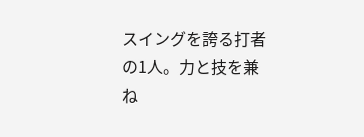スイングを誇る打者の1人。力と技を兼ね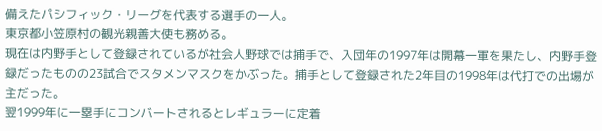備えたパシフィック・リーグを代表する選手の一人。
東京都小笠原村の観光親善大使も務める。
現在は内野手として登録されているが社会人野球では捕手で、入団年の1997年は開幕一軍を果たし、内野手登録だったものの23試合でスタメンマスクをかぶった。捕手として登録された2年目の1998年は代打での出場が主だった。
翌1999年に一塁手にコンバートされるとレギュラーに定着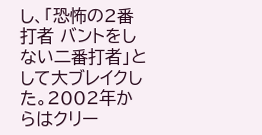し、「恐怖の2番打者 バントをしない二番打者」として大ブレイクした。2002年からはクリー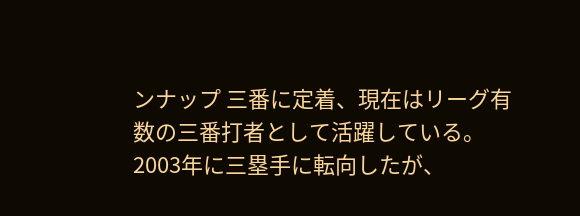ンナップ 三番に定着、現在はリーグ有数の三番打者として活躍している。2003年に三塁手に転向したが、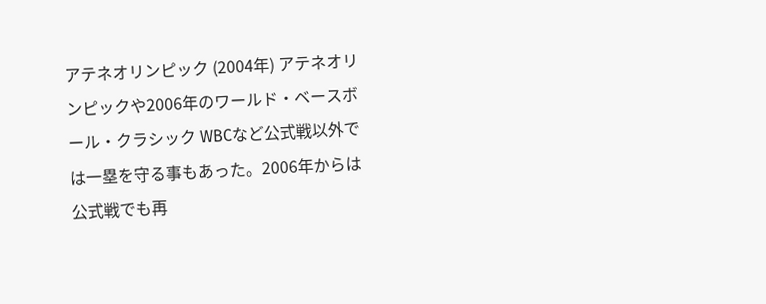アテネオリンピック (2004年) アテネオリンピックや2006年のワールド・ベースボール・クラシック WBCなど公式戦以外では一塁を守る事もあった。2006年からは公式戦でも再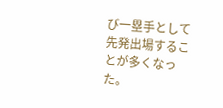び一塁手として先発出場することが多くなった。